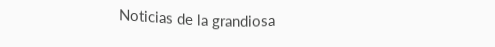Noticias de la grandiosa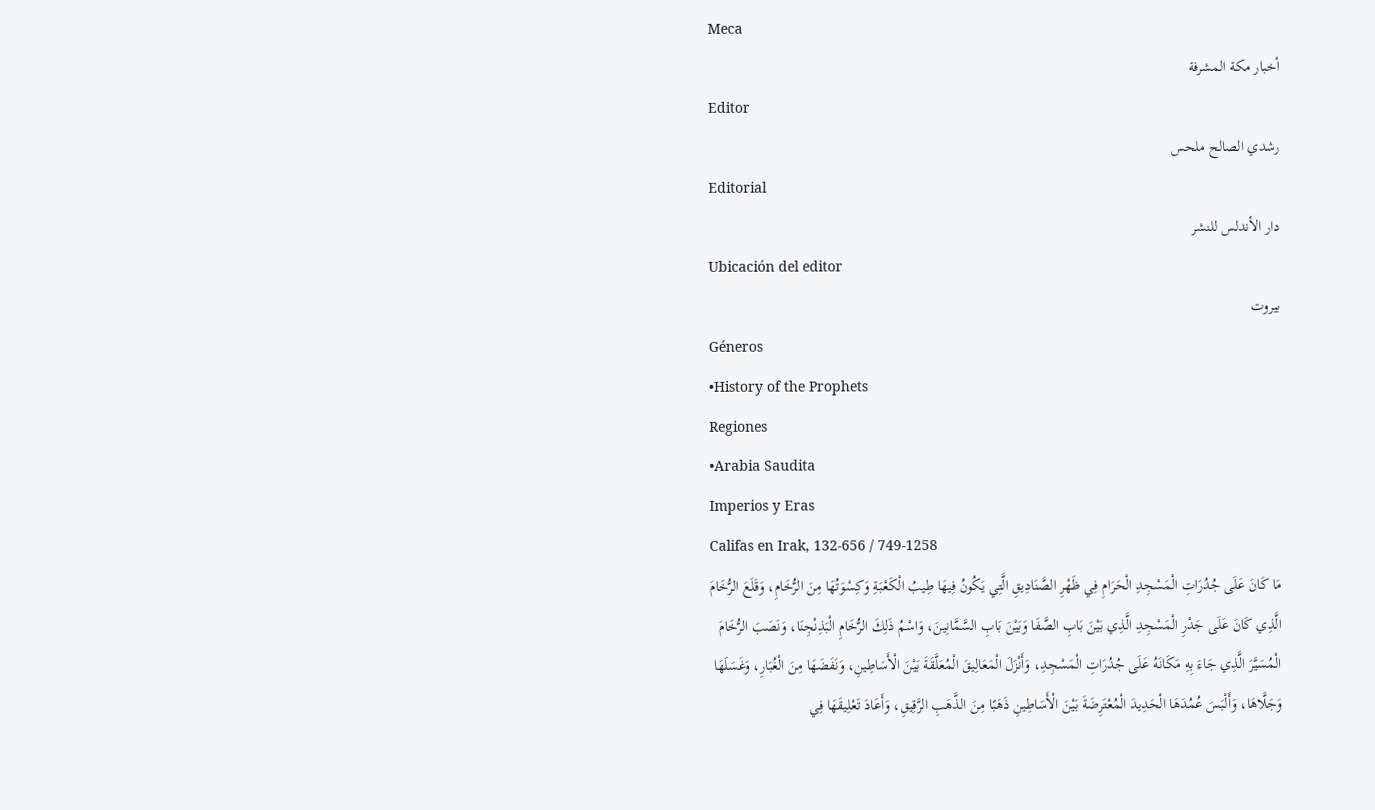Meca
أخبار مكة المشرفة
Editor
رشدي الصالح ملحس
Editorial
دار الأندلس للنشر
Ubicación del editor
بيروت
Géneros
•History of the Prophets
Regiones
•Arabia Saudita
Imperios y Eras
Califas en Irak, 132-656 / 749-1258
مَا كَانَ عَلَى جُدُرَاتِ الْمَسْجِدِ الْحَرَامِ فِي ظَهْرِ الصَّنَادِيقِ الَّتِي يَكُونُ فِيهَا طِيبُ الْكَعْبَةِ وَكِسْوَتُهَا مِنَ الرُّخَامِ، وَقَلَعَ الرُّخَامَ الَّذِي كَانَ عَلَى جَدْرِ الْمَسْجِدِ الَّذِي بَيْنَ بَابِ الصَّفَا وَبَيْنَ بَابِ السَّمَّانِينَ، وَاسْمُ ذَلِكَ الرُّخَامِ الْبَذِنْجِنَا، وَنَصَبَ الرُّخَامَ الْمُسَيَّرَ الَّذِي جَاءَ بِهِ مَكَانَهُ عَلَى جُدُرَاتِ الْمَسْجِدِ، وَأَنْزَلَ الْمَعَالِيقَ الْمُعَلَّقَةَ بَيْنَ الْأَسَاطِينِ، وَنَفَضَهَا مِنَ الْغُبَارِ، وَغَسَلَهَا وَجَلَّاهَا، وَأَلْبَسَ عُمُدَهَا الْحَدِيدَ الْمُعْتَرِضَةَ بَيْنَ الْأَسَاطِينِ ذَهَبًا مِنَ الذَّهَبِ الرَّقِيقِ، وَأَعَادَ تَعْلِيقَهَا فِي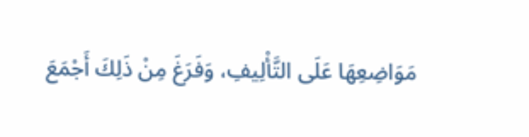مَوَاضِعِهَا عَلَى التَّأْلِيفِ، وَفَرَغَ مِنْ ذَلِكَ أَجْمَعَ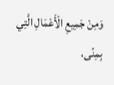وَمِنْ جَمِيعِ الْأَعْمَالِ الَّتِي بِمِنًى،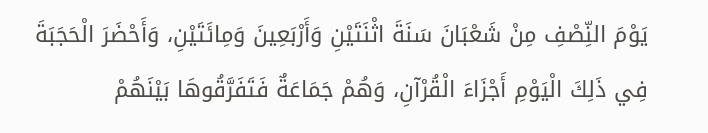يَوْمَ النِّصْفِ مِنْ شَعْبَانَ سَنَةَ اثْنَتَيْنِ وَأَرْبَعِينَ وَمِائَتَيْنِ، وَأَحْضَرَ الْحَجَبَةَ فِي ذَلِكَ الْيَوْمِ أَجْزَاءَ الْقُرْآنِ، وَهُمْ جَمَاعَةٌ فَتَفَرَّقُوهَا بَيْنَهُمْ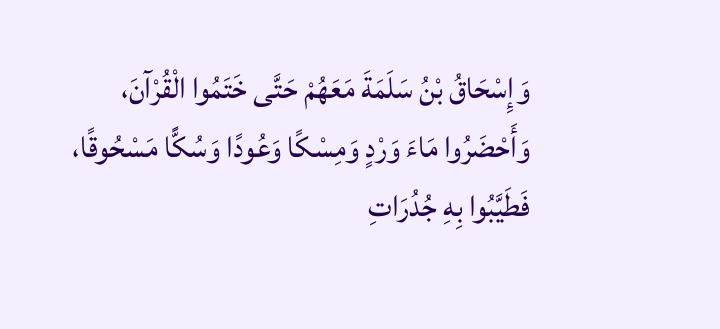وَإِسْحَاقُ بْنُ سَلَمَةَ مَعَهُمْ حَتَّى خَتَمُوا الْقُرْآنَ، وَأَحْضَرُوا مَاءَ وَرْدٍ وَمِسْكًا وَعُودًا وَسُكًّا مَسْحُوقًا، فَطَيَّبُوا بِهِ جُدُرَاتِ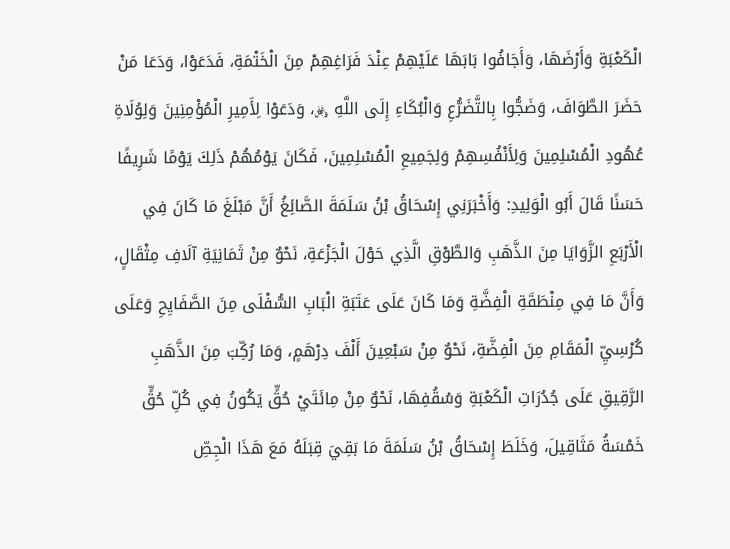الْكَعْبَةِ وَأَرْضَهَا، وَأَجَافُوا بَابَهَا عَلَيْهِمْ عِنْدَ فَرَاغِهِمْ مِنَ الْخَتْمَةِ، فَدَعَوْا، وَدَعَا مَنْ حَضَرَ الطَّوَافَ، وَضَجُّوا بِالتَّضَرُّعِ وَالْبُكَاءِ إِلَى اللَّهِ ﷿، وَدَعَوْا لِأَمِيرِ الْمُؤْمِنِينَ وَلِوُلَاةِ عُهُودِ الْمُسْلِمِينَ وَلِأَنْفُسِهِمْ وَلِجَمِيعِ الْمُسْلِمِينَ، فَكَانَ يَوْمُهُمْ ذَلِكَ يَوْمًا شَرِيفًا حَسَنًا قَالَ أَبُو الْوَلِيدِ: وَأَخْبَرَنِي إِسْحَاقُ بْنُ سَلَمَةَ الصَّائِغُ أَنَّ مَبْلَغَ مَا كَانَ فِي الْأَرْبَعِ الزَّوَايَا مِنَ الذَّهَبِ وَالطَّوْقِ الَّذِي حَوْلَ الْجَزْعَةِ، نَحْوٌ مِنْ ثَمَانِيَةِ آلَافِ مِثْقَالٍ، وَأَنَّ مَا فِي مِنْطَقَةِ الْفِضَّةِ وَمَا كَانَ عَلَى عَتَبَةِ الْبَابِ السُّفْلَى مِنَ الصَّفَايِحِ وَعَلَى كُرْسِيِّ الْمَقَامِ مِنَ الْفِضَّةِ، نَحْوٌ مِنْ سَبْعِينَ أَلْفَ دِرْهَمٍ، وَمَا رُكِّبَ مِنَ الذَّهَبِ الرَّقِيقِ عَلَى جُدُرَاتِ الْكَعْبَةِ وَسُقُفِهَا، نَحْوٌ مِنْ مِائَتَيْ حُقٍّ يَكُونُ فِي كُلِّ حُقٍّ خَمْسَةُ مَثَاقِيلَ، وَخَلَطَ إِسْحَاقُ بْنُ سَلَمَةَ مَا بَقِيَ قِبَلَهُ مَعَ هَذَا الْجِصِّ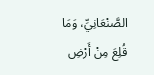الصَّنْعَانِيِّ، وَمَا قُلِعَ مِنْ أَرْضِ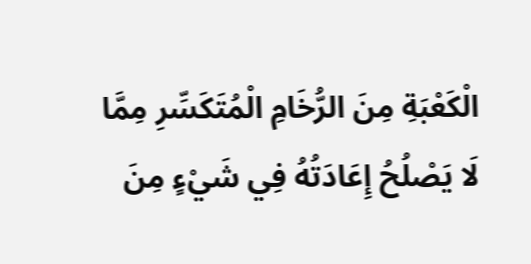الْكَعْبَةِ مِنَ الرُّخَامِ الْمُتَكَسِّرِ مِمَّا لَا يَصْلُحُ إِعَادَتُهُ فِي شَيْءٍ مِنَ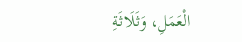الْعَمَلِ، وَثَلَاثَةِ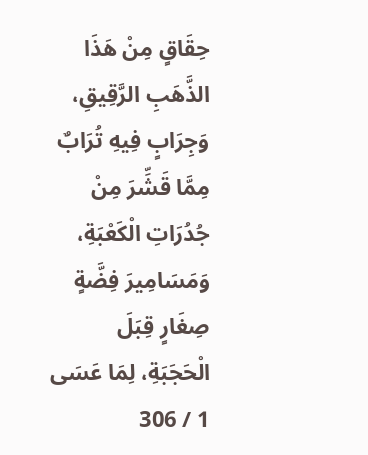حِقَاقٍ مِنْ هَذَا الذَّهَبِ الرَّقِيقِ، وَجِرَابٍ فِيهِ تُرَابٌ مِمَّا قَشِّرَ مِنْ جُدُرَاتِ الْكَعْبَةِ، وَمَسَامِيرَ فِضَّةٍ صِغَارٍ قِبَلَ الْحَجَبَةِ، لِمَا عَسَى
1 / 306